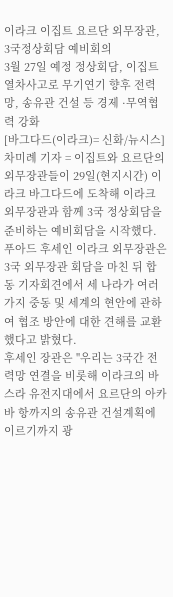이라크 이집트 요르단 외무장관, 3국정상회담 예비회의
3월 27일 예정 정상회담, 이집트 열차사고로 무기연기 향후 전력망, 송유관 건설 등 경제 ·무역협력 강화
[바그다드(이라크)= 신화/뉴시스] 차미례 기자 = 이집트와 요르단의 외무장관들이 29일(현지시간) 이라크 바그다드에 도착해 이라크 외무장관과 함께 3국 정상회담을 준비하는 예비회담을 시작했다.
푸아드 후세인 이라크 외무장관은 3국 외무장관 회담을 마친 뒤 합동 기자회견에서 세 나라가 여러가지 중동 및 세계의 현안에 관하여 협조 방안에 대한 견해를 교환했다고 밝혔다.
후세인 장관은 "우리는 3국간 전력망 연결을 비롯해 이라크의 바스라 유전지대에서 요르단의 아카바 항까지의 송유관 건설계획에 이르기까지 광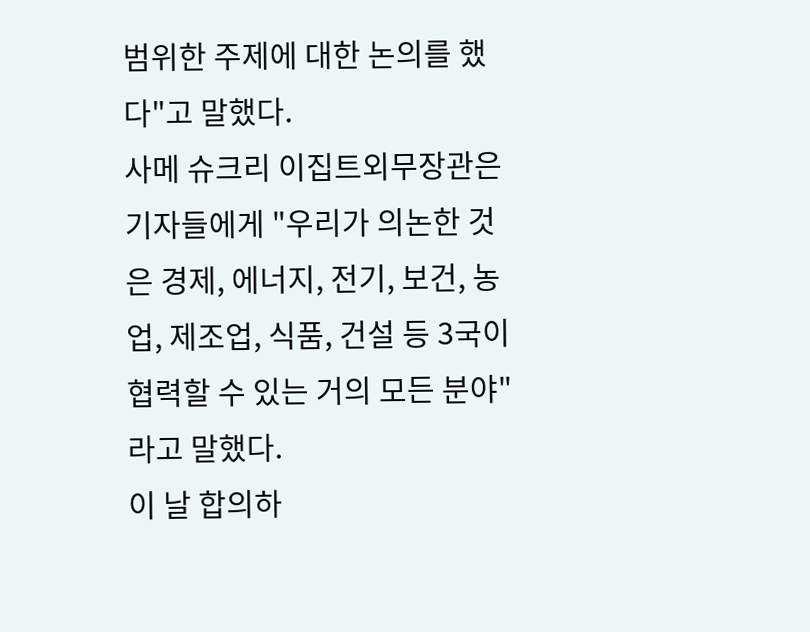범위한 주제에 대한 논의를 했다"고 말했다.
사메 슈크리 이집트외무장관은 기자들에게 "우리가 의논한 것은 경제, 에너지, 전기, 보건, 농업, 제조업, 식품, 건설 등 3국이 협력할 수 있는 거의 모든 분야"라고 말했다.
이 날 합의하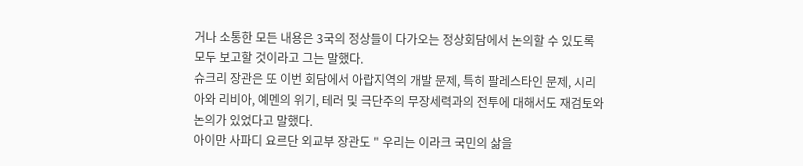거나 소통한 모든 내용은 3국의 정상들이 다가오는 정상회담에서 논의할 수 있도록 모두 보고할 것이라고 그는 말했다.
슈크리 장관은 또 이번 회담에서 아랍지역의 개발 문제, 특히 팔레스타인 문제, 시리아와 리비아, 예멘의 위기, 테러 및 극단주의 무장세력과의 전투에 대해서도 재검토와 논의가 있었다고 말했다.
아이만 사파디 요르단 외교부 장관도 " 우리는 이라크 국민의 삶을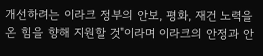개선하려는 이라크 정부의 안보, 평화, 재건 노력을 온 힘을 향해 지원할 것"이라며 이라크의 안정과 안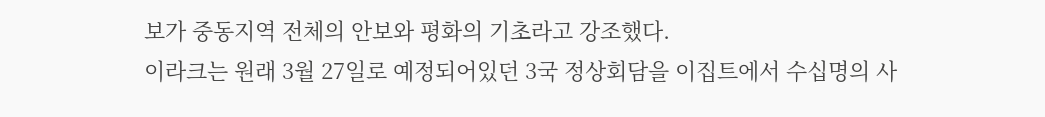보가 중동지역 전체의 안보와 평화의 기초라고 강조했다.
이라크는 원래 3월 27일로 예정되어있던 3국 정상회담을 이집트에서 수십명의 사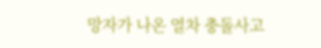망자가 나온 열차 충돌사고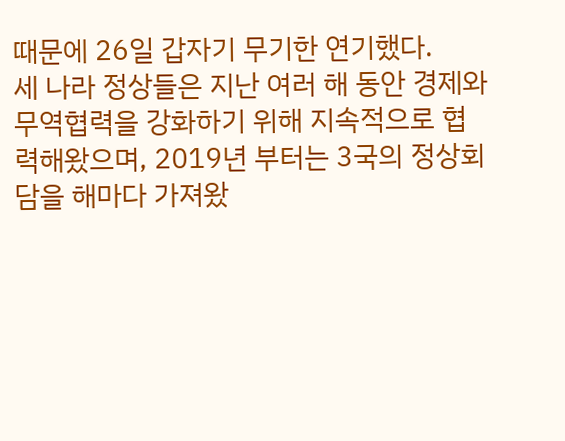때문에 26일 갑자기 무기한 연기했다.
세 나라 정상들은 지난 여러 해 동안 경제와 무역협력을 강화하기 위해 지속적으로 협력해왔으며, 2019년 부터는 3국의 정상회담을 해마다 가져왔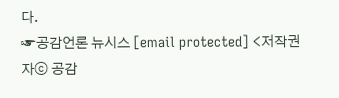다.
☞공감언론 뉴시스 [email protected] <저작권자ⓒ 공감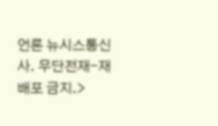언론 뉴시스통신사. 무단전재-재배포 금지.>